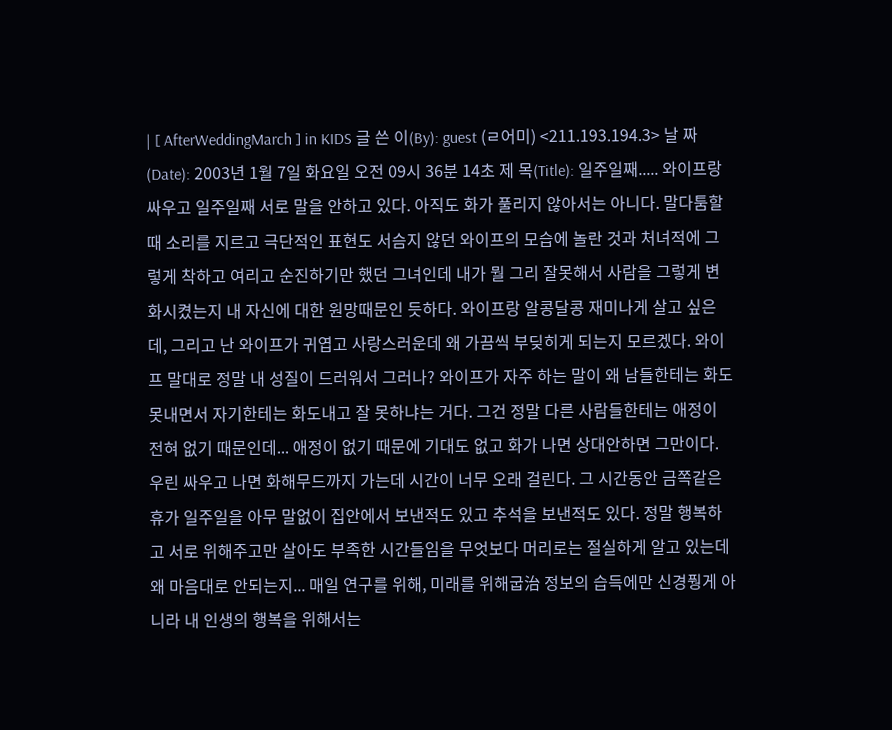| [ AfterWeddingMarch ] in KIDS 글 쓴 이(By): guest (ㄹ어미) <211.193.194.3> 날 짜 (Date): 2003년 1월 7일 화요일 오전 09시 36분 14초 제 목(Title): 일주일째..... 와이프랑 싸우고 일주일째 서로 말을 안하고 있다. 아직도 화가 풀리지 않아서는 아니다. 말다툼할때 소리를 지르고 극단적인 표현도 서슴지 않던 와이프의 모습에 놀란 것과 처녀적에 그렇게 착하고 여리고 순진하기만 했던 그녀인데 내가 뭘 그리 잘못해서 사람을 그렇게 변화시켰는지 내 자신에 대한 원망때문인 듯하다. 와이프랑 알콩달콩 재미나게 살고 싶은데, 그리고 난 와이프가 귀엽고 사랑스러운데 왜 가끔씩 부딪히게 되는지 모르겠다. 와이프 말대로 정말 내 성질이 드러워서 그러나? 와이프가 자주 하는 말이 왜 남들한테는 화도 못내면서 자기한테는 화도내고 잘 못하냐는 거다. 그건 정말 다른 사람들한테는 애정이 전혀 없기 때문인데... 애정이 없기 때문에 기대도 없고 화가 나면 상대안하면 그만이다. 우린 싸우고 나면 화해무드까지 가는데 시간이 너무 오래 걸린다. 그 시간동안 금쪽같은 휴가 일주일을 아무 말없이 집안에서 보낸적도 있고 추석을 보낸적도 있다. 정말 행복하고 서로 위해주고만 살아도 부족한 시간들임을 무엇보다 머리로는 절실하게 알고 있는데 왜 마음대로 안되는지... 매일 연구를 위해, 미래를 위해굽治 정보의 습득에만 신경풩게 아니라 내 인생의 행복을 위해서는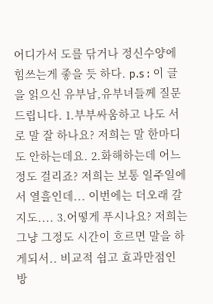어디가서 도를 닦거나 정신수양에 힘쓰는게 좋을 듯 하다. p.s : 이 글을 읽으신 유부남,유부녀들께 질문드립니다. 1.부부싸움하고 나도 서로 말 잘 하나요? 저희는 말 한마디도 안하는데요. 2.화해하는데 어느정도 걸리죠? 저희는 보통 일주일에서 열흘인데... 이번에는 더오래 갈지도.... 3.어떻게 푸시나요? 저희는 그냥 그정도 시간이 흐르면 말을 하게되서.. 비교적 쉽고 효과만점인 방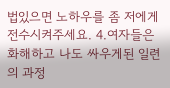법있으면 노하우를 좀 저에게 전수시켜주세요. 4.여자들은 화해하고 나도 싸우게된 일련의 과정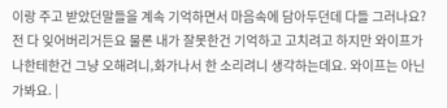이랑 주고 받았던말들을 계속 기억하면서 마음속에 담아두던데 다들 그러나요? 전 다 잊어버리거든요 물론 내가 잘못한건 기억하고 고치려고 하지만 와이프가 나한테한건 그냥 오해려니,화가나서 한 소리려니 생각하는데요. 와이프는 아닌가봐요. |